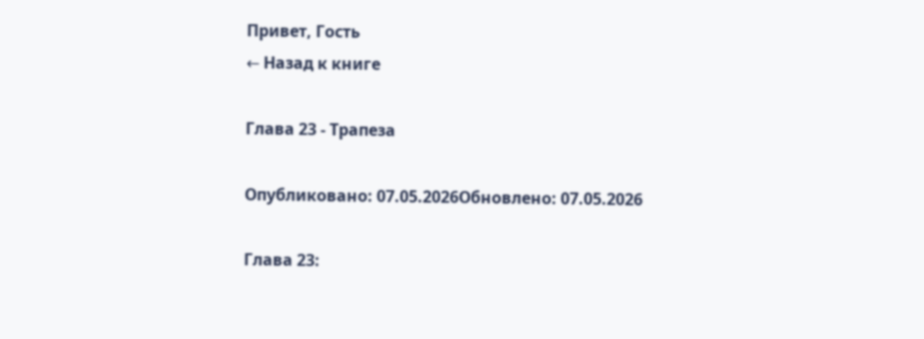Привет, Гость
← Назад к книге

Глава 23 - Трапеза

Опубликовано: 07.05.2026Обновлено: 07.05.2026

Глава 23: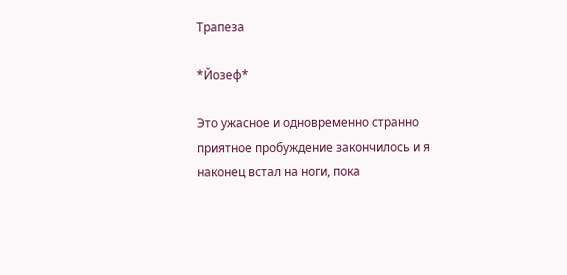Трапеза

*Йозеф*

Это ужасное и одновременно странно приятное пробуждение закончилось и я наконец встал на ноги, пока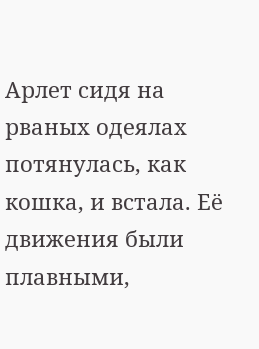Арлет сидя на рваных одеялах потянулась, как кошка, и встала. Её движения были плавными,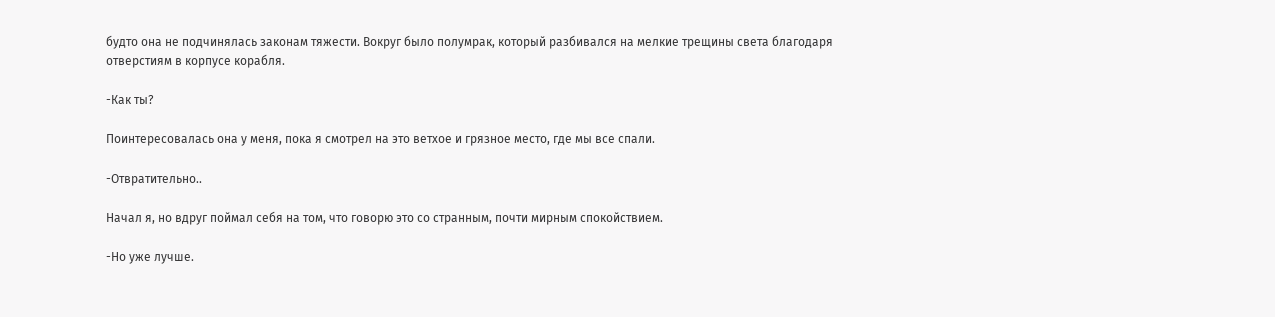будто она не подчинялась законам тяжести. Вокруг было полумрак, который разбивался на мелкие трещины света благодаря отверстиям в корпусе корабля.

-Как ты?

Поинтересовалась она у меня, пока я смотрел на это ветхое и грязное место, где мы все спали.

-Отвратительно..

Начал я, но вдруг поймал себя на том, что говорю это со странным, почти мирным спокойствием.

-Но уже лучше.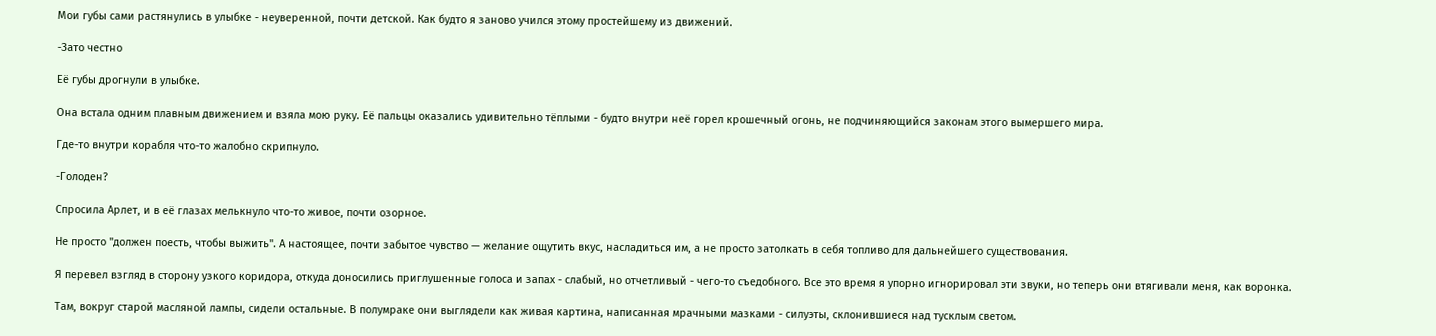Мои губы сами растянулись в улыбке - неуверенной, почти детской. Как будто я заново учился этому простейшему из движений.

-Зато честно

Её губы дрогнули в улыбке.

Она встала одним плавным движением и взяла мою руку. Её пальцы оказались удивительно тёплыми - будто внутри неё горел крошечный огонь, не подчиняющийся законам этого вымершего мира.

Где-то внутри корабля что-то жалобно скрипнуло.

-Голоден?

Спросила Арлет, и в её глазах мелькнуло что-то живое, почти озорное.

Не просто "должен поесть, чтобы выжить". А настоящее, почти забытое чувство — желание ощутить вкус, насладиться им, а не просто затолкать в себя топливо для дальнейшего существования.

Я перевел взгляд в сторону узкого коридора, откуда доносились приглушенные голоса и запах - слабый, но отчетливый - чего-то съедобного. Все это время я упорно игнорировал эти звуки, но теперь они втягивали меня, как воронка.

Там, вокруг старой масляной лампы, сидели остальные. В полумраке они выглядели как живая картина, написанная мрачными мазками - силуэты, склонившиеся над тусклым светом.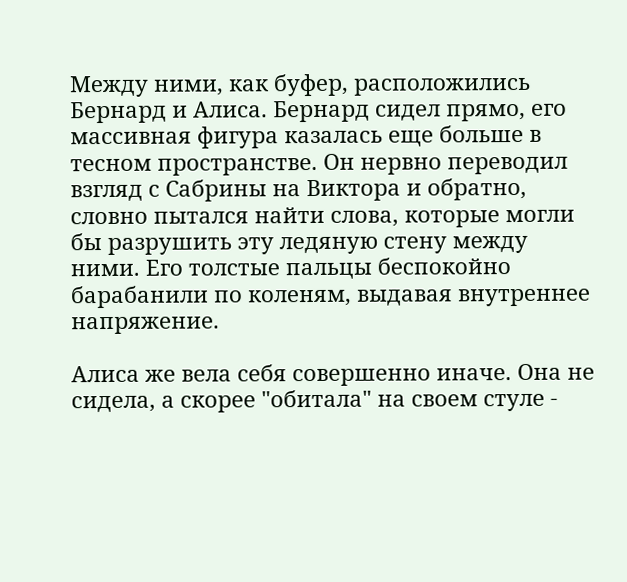Между ними, как буфер, расположились Бернард и Алиса. Бернард сидел прямо, его массивная фигура казалась еще больше в тесном пространстве. Он нервно переводил взгляд с Сабрины на Виктора и обратно, словно пытался найти слова, которые могли бы разрушить эту ледяную стену между ними. Его толстые пальцы беспокойно барабанили по коленям, выдавая внутреннее напряжение.

Алиса же вела себя совершенно иначе. Она не сидела, а скорее "обитала" на своем стуле -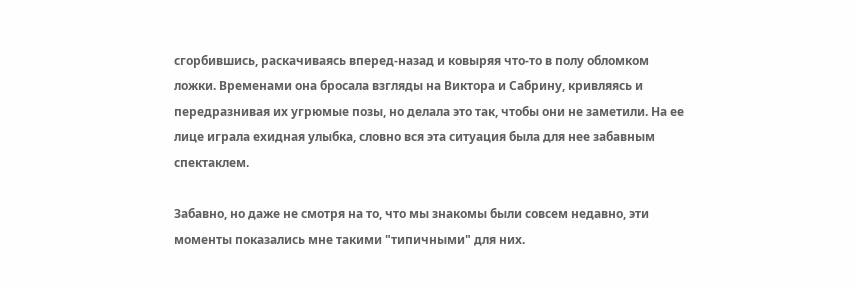сгорбившись, раскачиваясь вперед-назад и ковыряя что-то в полу обломком ложки. Временами она бросала взгляды на Виктора и Сабрину, кривляясь и передразнивая их угрюмые позы, но делала это так, чтобы они не заметили. На ее лице играла ехидная улыбка, словно вся эта ситуация была для нее забавным спектаклем.

Забавно, но даже не смотря на то, что мы знакомы были совсем недавно, эти моменты показались мне такими "типичными" для них.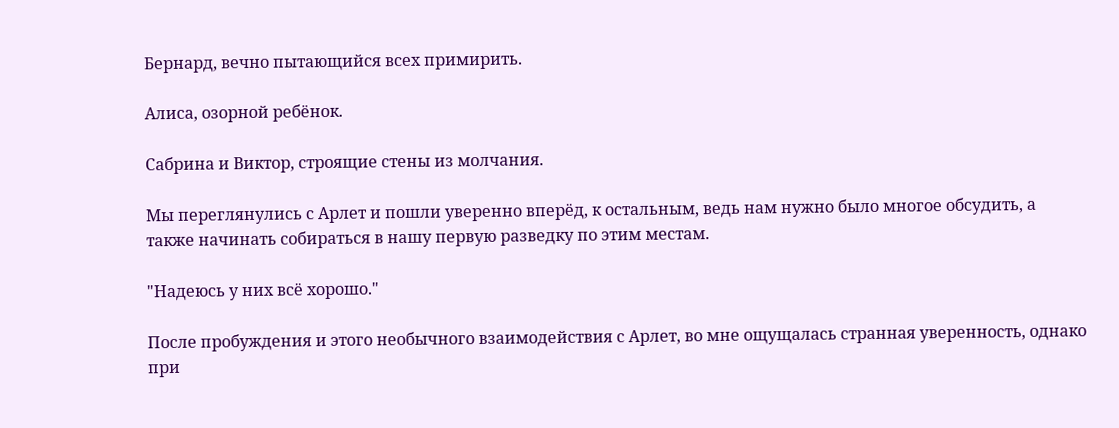Бернард, вечно пытающийся всех примирить.

Алиса, озорной ребёнок.

Сабрина и Виктор, строящие стены из молчания.

Мы переглянулись с Арлет и пошли уверенно вперёд, к остальным, ведь нам нужно было многое обсудить, а также начинать собираться в нашу первую разведку по этим местам.

"Надеюсь у них всё хорошо."

После пробуждения и этого необычного взаимодействия с Арлет, во мне ощущалась странная уверенность, однако при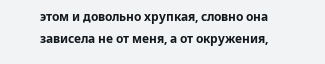этом и довольно хрупкая, словно она зависела не от меня, а от окружения,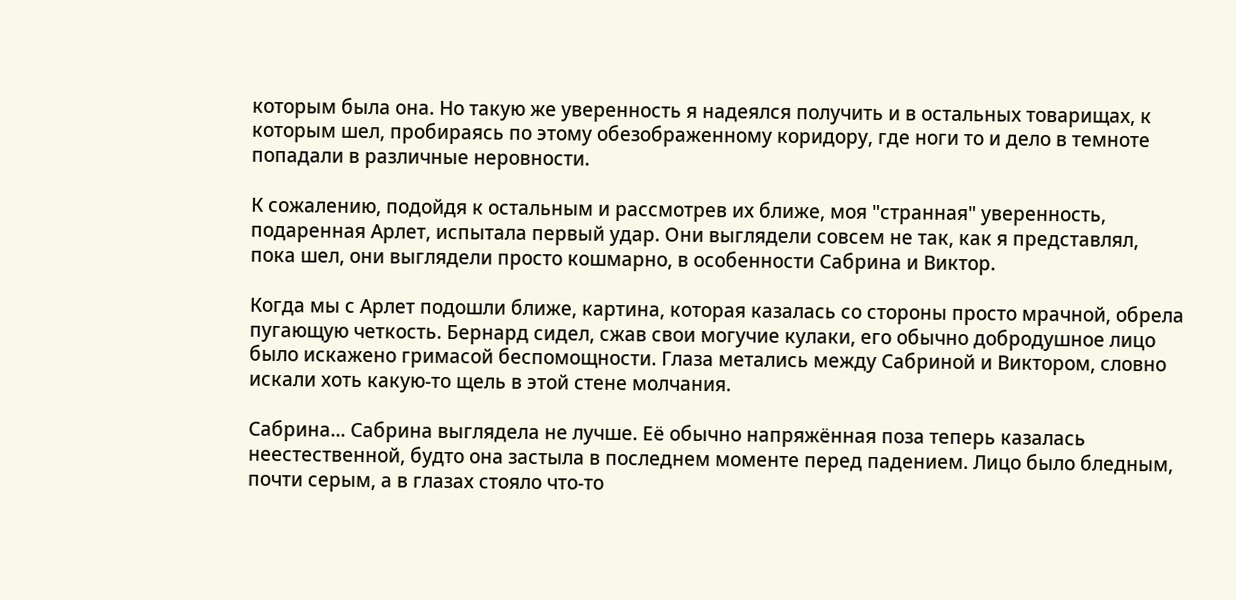которым была она. Но такую же уверенность я надеялся получить и в остальных товарищах, к которым шел, пробираясь по этому обезображенному коридору, где ноги то и дело в темноте попадали в различные неровности.

К сожалению, подойдя к остальным и рассмотрев их ближе, моя "странная" уверенность, подаренная Арлет, испытала первый удар. Они выглядели совсем не так, как я представлял, пока шел, они выглядели просто кошмарно, в особенности Сабрина и Виктор.

Когда мы с Арлет подошли ближе, картина, которая казалась со стороны просто мрачной, обрела пугающую четкость. Бернард сидел, сжав свои могучие кулаки, его обычно добродушное лицо было искажено гримасой беспомощности. Глаза метались между Сабриной и Виктором, словно искали хоть какую-то щель в этой стене молчания.

Сабрина... Сабрина выглядела не лучше. Её обычно напряжённая поза теперь казалась неестественной, будто она застыла в последнем моменте перед падением. Лицо было бледным, почти серым, а в глазах стояло что-то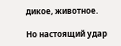дикое, животное.

Но настоящий удар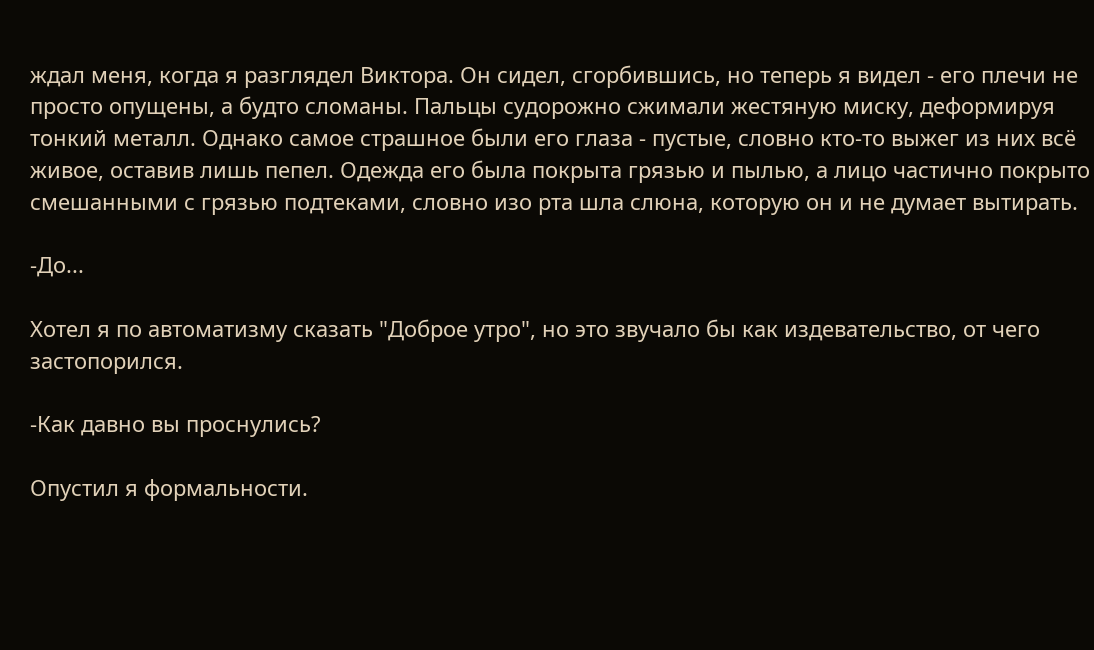ждал меня, когда я разглядел Виктора. Он сидел, сгорбившись, но теперь я видел - его плечи не просто опущены, а будто сломаны. Пальцы судорожно сжимали жестяную миску, деформируя тонкий металл. Однако самое страшное были его глаза - пустые, словно кто-то выжег из них всё живое, оставив лишь пепел. Одежда его была покрыта грязью и пылью, а лицо частично покрыто смешанными с грязью подтеками, словно изо рта шла слюна, которую он и не думает вытирать.

-До...

Хотел я по автоматизму сказать "Доброе утро", но это звучало бы как издевательство, от чего застопорился.

-Как давно вы проснулись?

Опустил я формальности.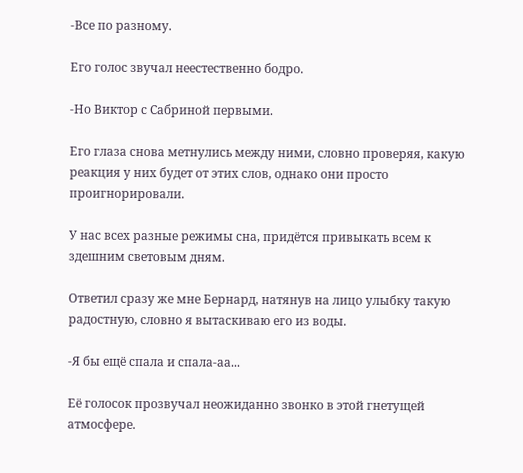-Все по разному.

Его голос звучал неестественно бодро.

-Но Виктор с Сабриной первыми.

Его глаза снова метнулись между ними, словно проверяя, какую реакция у них будет от этих слов, однако они просто проигнорировали.

У нас всех разные режимы сна, придётся привыкать всем к здешним световым дням.

Ответил сразу же мне Бернард, натянув на лицо улыбку такую радостную, словно я вытаскиваю его из воды.

-Я бы ещё спала и спала-аа...

Её голосок прозвучал неожиданно звонко в этой гнетущей атмосфере.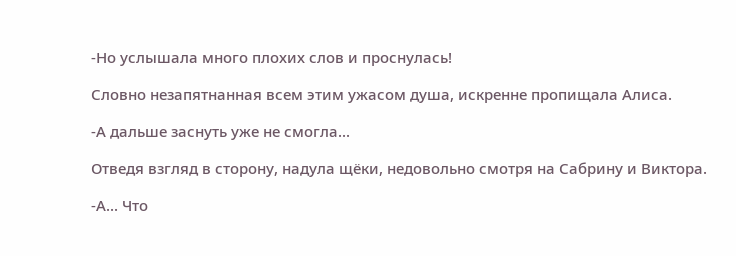-Но услышала много плохих слов и проснулась!

Словно незапятнанная всем этим ужасом душа, искренне пропищала Алиса.

-А дальше заснуть уже не смогла...

Отведя взгляд в сторону, надула щёки, недовольно смотря на Сабрину и Виктора.

-А... Что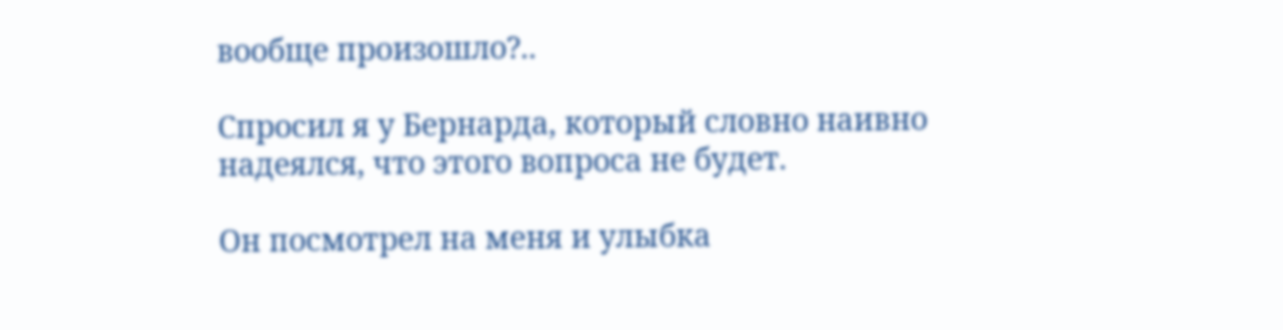вообще произошло?..

Спросил я у Бернарда, который словно наивно надеялся, что этого вопроса не будет.

Он посмотрел на меня и улыбка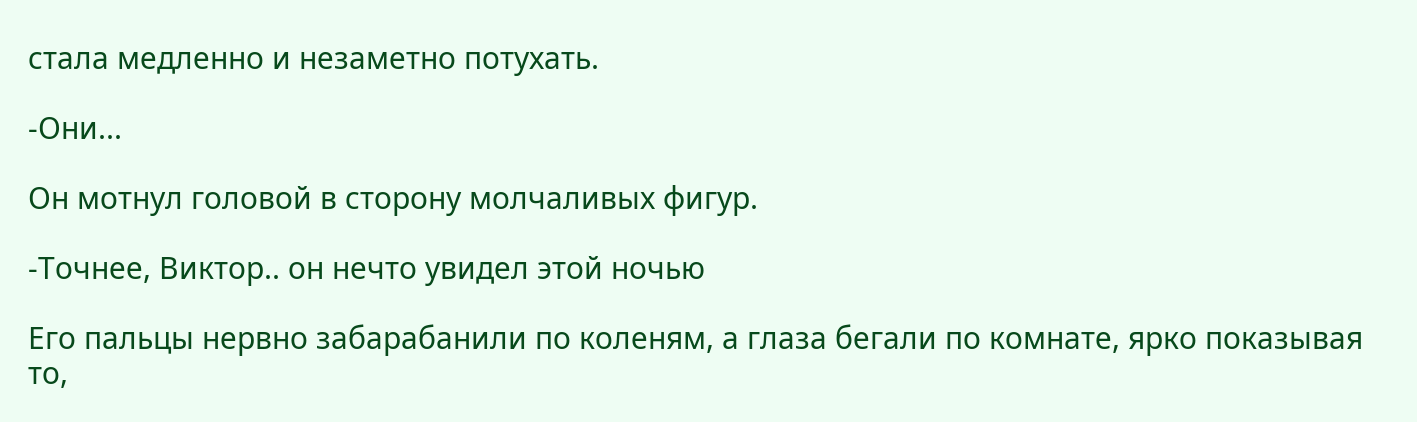стала медленно и незаметно потухать.

-Они...

Он мотнул головой в сторону молчаливых фигур.

-Точнее, Виктор.. он нечто увидел этой ночью

Его пальцы нервно забарабанили по коленям, а глаза бегали по комнате, ярко показывая то,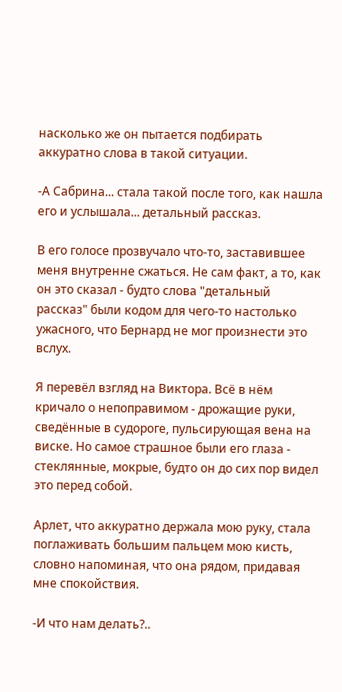насколько же он пытается подбирать аккуратно слова в такой ситуации.

-А Сабрина... стала такой после того, как нашла его и услышала... детальный рассказ.

В его голосе прозвучало что-то, заставившее меня внутренне сжаться. Не сам факт, а то, как он это сказал - будто слова "детальный рассказ" были кодом для чего-то настолько ужасного, что Бернард не мог произнести это вслух.

Я перевёл взгляд на Виктора. Всё в нём кричало о непоправимом - дрожащие руки, сведённые в судороге, пульсирующая вена на виске. Но самое страшное были его глаза - стеклянные, мокрые, будто он до сих пор видел это перед собой.

Арлет, что аккуратно держала мою руку, стала поглаживать большим пальцем мою кисть, словно напоминая, что она рядом, придавая мне спокойствия.

-И что нам делать?..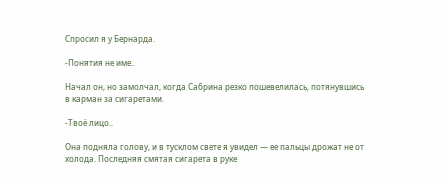Спросил я у Бернарда.

-Понятия не име..

Начал он, но замолчал, когда Сабрина резко пошевелилась, потянувшись в карман за сигаретами.

-Твоё лицо..

Она подняла голову, и в тусклом свете я увидел — ее пальцы дрожат не от холода. Последняя смятая сигарета в руке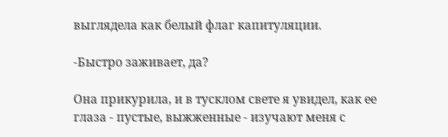выглядела как белый флаг капитуляции.

-Быстро заживает, да?

Она прикурила, и в тусклом свете я увидел, как ее глаза - пустые, выжженные - изучают меня с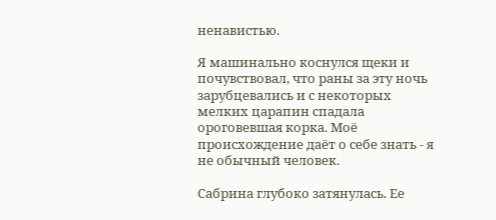ненавистью.

Я машинально коснулся щеки и почувствовал, что раны за эту ночь зарубцевались и с некоторых мелких царапин спадала ороговевшая корка. Моё происхождение даёт о себе знать - я не обычный человек.

Сабрина глубоко затянулась. Ее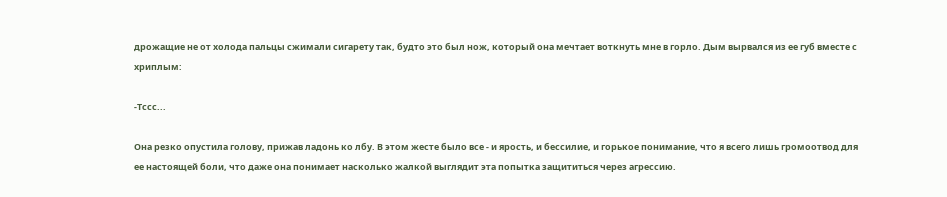дрожащие не от холода пальцы сжимали сигарету так, будто это был нож, который она мечтает воткнуть мне в горло. Дым вырвался из ее губ вместе с хриплым:

-Тссс...

Она резко опустила голову, прижав ладонь ко лбу. В этом жесте было все - и ярость, и бессилие, и горькое понимание, что я всего лишь громоотвод для ее настоящей боли, что даже она понимает насколько жалкой выглядит эта попытка защититься через агрессию.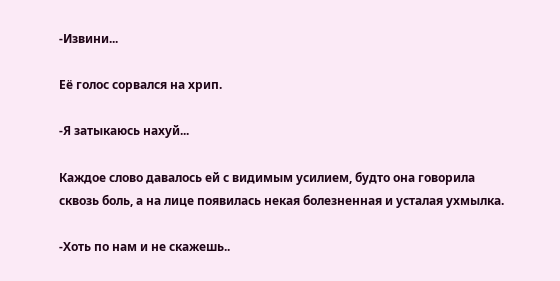-Извини...

Её голос сорвался на хрип.

-Я затыкаюсь нахуй...

Каждое слово давалось ей с видимым усилием, будто она говорила сквозь боль, а на лице появилась некая болезненная и усталая ухмылка.

-Хоть по нам и не скажешь..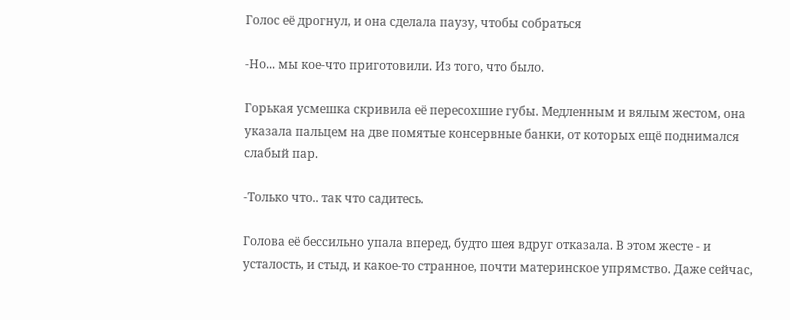Голос её дрогнул, и она сделала паузу, чтобы собраться

-Но... мы кое-что приготовили. Из того, что было.

Горькая усмешка скривила её пересохшие губы. Медленным и вялым жестом, она указала пальцем на две помятые консервные банки, от которых ещё поднимался слабый пар.

-Только что.. так что садитесь.

Голова её бессильно упала вперед, будто шея вдруг отказала. В этом жесте - и усталость, и стыд, и какое-то странное, почти материнское упрямство. Даже сейчас,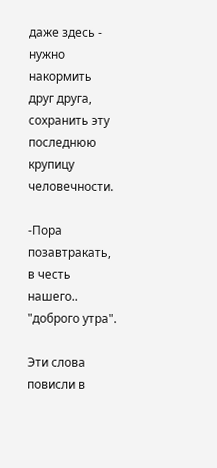даже здесь - нужно накормить друг друга, сохранить эту последнюю крупицу человечности.

-Пора позавтракать, в честь нашего.. "доброго утра".

Эти слова повисли в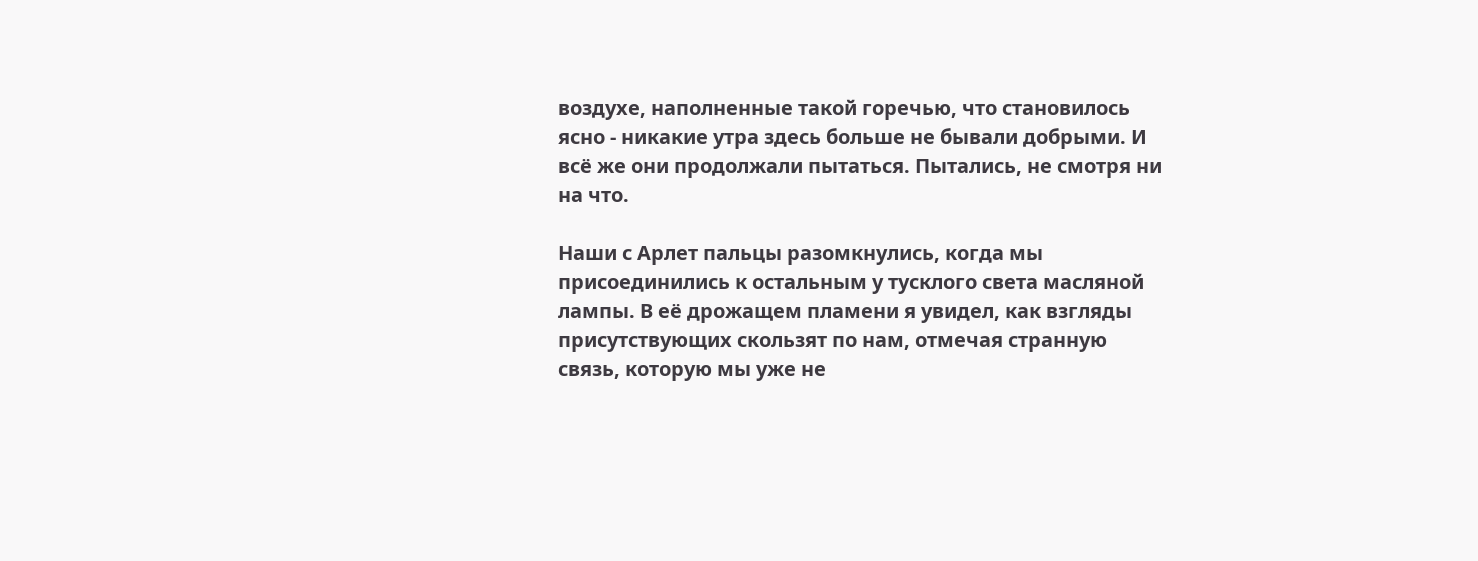воздухе, наполненные такой горечью, что становилось ясно - никакие утра здесь больше не бывали добрыми. И всё же они продолжали пытаться. Пытались, не смотря ни на что.

Наши с Арлет пальцы разомкнулись, когда мы присоединились к остальным у тусклого света масляной лампы. В её дрожащем пламени я увидел, как взгляды присутствующих скользят по нам, отмечая странную связь, которую мы уже не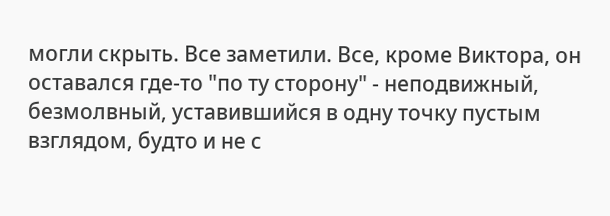могли скрыть. Все заметили. Все, кроме Виктора, он оставался где-то "по ту сторону" - неподвижный, безмолвный, уставившийся в одну точку пустым взглядом, будто и не с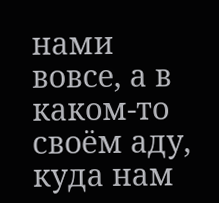нами вовсе, а в каком-то своём аду, куда нам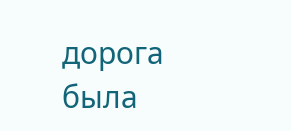дорога была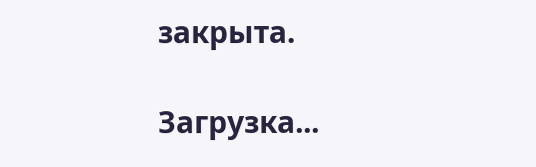закрыта.

Загрузка...